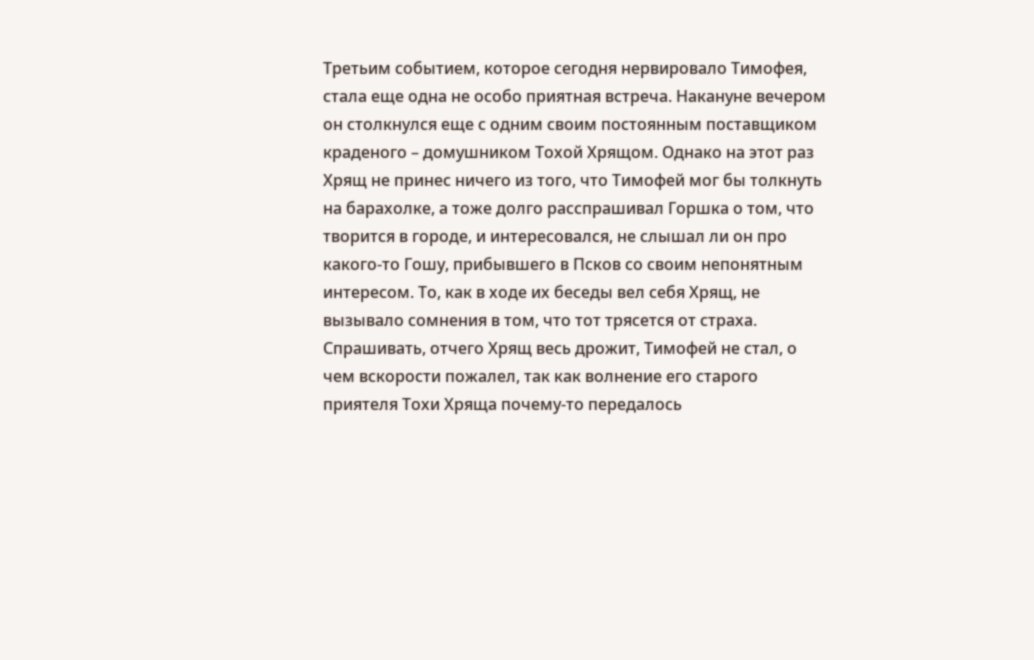Третьим событием, которое сегодня нервировало Тимофея, стала еще одна не особо приятная встреча. Накануне вечером он столкнулся еще с одним своим постоянным поставщиком краденого – домушником Тохой Хрящом. Однако на этот раз Хрящ не принес ничего из того, что Тимофей мог бы толкнуть на барахолке, а тоже долго расспрашивал Горшка о том, что творится в городе, и интересовался, не слышал ли он про какого-то Гошу, прибывшего в Псков со своим непонятным интересом. То, как в ходе их беседы вел себя Хрящ, не вызывало сомнения в том, что тот трясется от страха. Спрашивать, отчего Хрящ весь дрожит, Тимофей не стал, о чем вскорости пожалел, так как волнение его старого приятеля Тохи Хряща почему-то передалось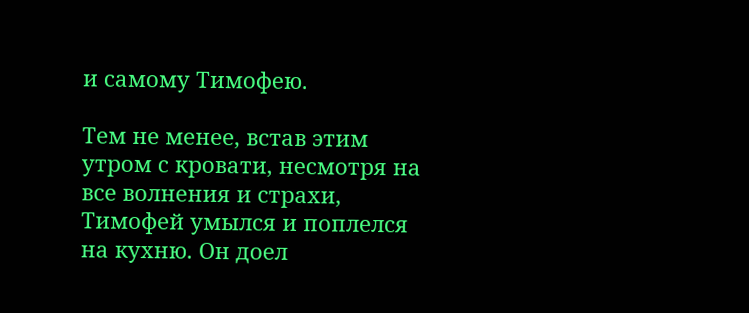и самому Тимофею.

Тем не менее, встав этим утром с кровати, несмотря на все волнения и страхи, Тимофей умылся и поплелся на кухню. Он доел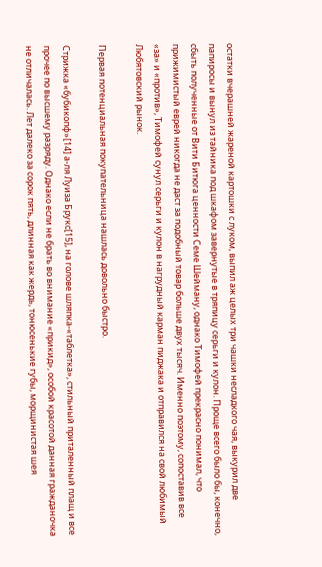остатки вчерашней жареной картошки с луком, выпил аж целых три чашки несладкого чая, выкурил две папиросы и вынул из тайника под шкафом завернутые в тряпицу серьги и кулон. Проще всего было бы, конечно, сбыть полученные от Вити Битюга ценности Семе Шейману, однако Тимофей прекрасно понимал, что прижимистый еврей никогда не даст за подобный товар больше двух тысяч. Именно поэтому, сопоставив все «за» и «против», Тимофей сунул серьги и кулон в нагрудный карман пиджака и отправился на свой любимый Любятовский рынок.

Первая потенциальная покупательница нашлась довольно быстро.

Стрижка «бубикопф»[14] а-ля Луиза Брукс[15], на голове шляпка-«таблетка», стильный приталенный плащ и все прочее по высшему разряду. Однако если не брать во внимание «прикид», особой красотой данная гражданочка не отличалась. Лет далеко за сорок пять, длинная как жердь, тонюсенькие губы, морщинистая шея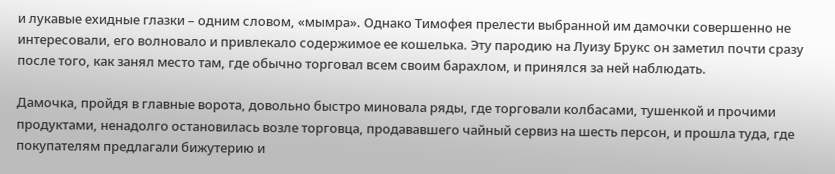и лукавые ехидные глазки – одним словом, «мымра». Однако Тимофея прелести выбранной им дамочки совершенно не интересовали, его волновало и привлекало содержимое ее кошелька. Эту пародию на Луизу Брукс он заметил почти сразу после того, как занял место там, где обычно торговал всем своим барахлом, и принялся за ней наблюдать.

Дамочка, пройдя в главные ворота, довольно быстро миновала ряды, где торговали колбасами, тушенкой и прочими продуктами, ненадолго остановилась возле торговца, продававшего чайный сервиз на шесть персон, и прошла туда, где покупателям предлагали бижутерию и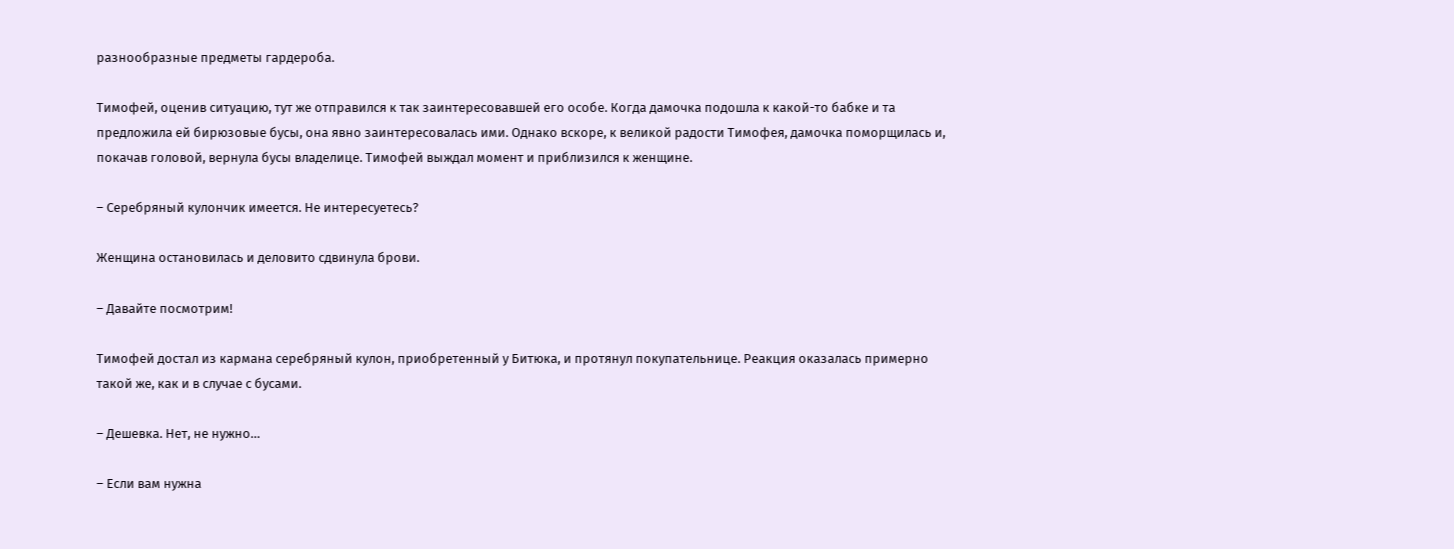разнообразные предметы гардероба.

Тимофей, оценив ситуацию, тут же отправился к так заинтересовавшей его особе. Когда дамочка подошла к какой-то бабке и та предложила ей бирюзовые бусы, она явно заинтересовалась ими. Однако вскоре, к великой радости Тимофея, дамочка поморщилась и, покачав головой, вернула бусы владелице. Тимофей выждал момент и приблизился к женщине.

– Серебряный кулончик имеется. Не интересуетесь?

Женщина остановилась и деловито сдвинула брови.

– Давайте посмотрим!

Тимофей достал из кармана серебряный кулон, приобретенный у Битюка, и протянул покупательнице. Реакция оказалась примерно такой же, как и в случае с бусами.

– Дешевка. Нет, не нужно…

– Если вам нужна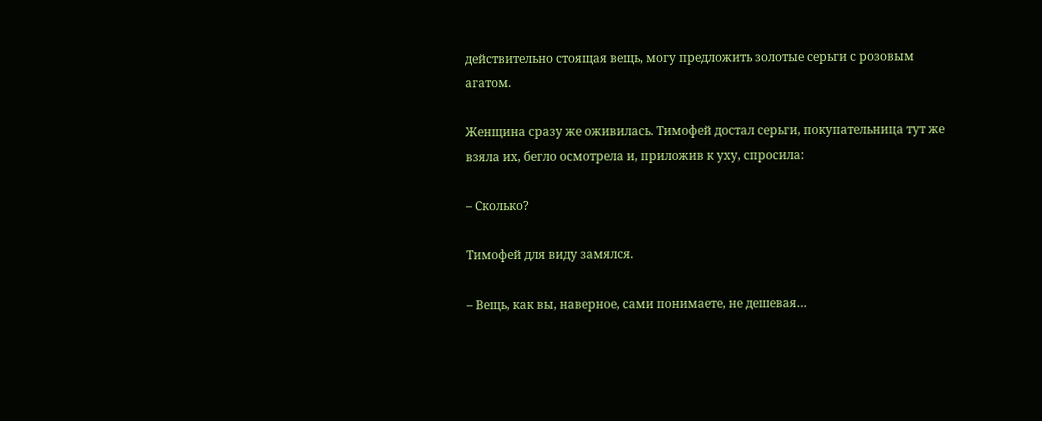действительно стоящая вещь, могу предложить золотые серьги с розовым агатом.

Женщина сразу же оживилась. Тимофей достал серьги, покупательница тут же взяла их, бегло осмотрела и, приложив к уху, спросила:

– Сколько?

Тимофей для виду замялся.

– Вещь, как вы, наверное, сами понимаете, не дешевая…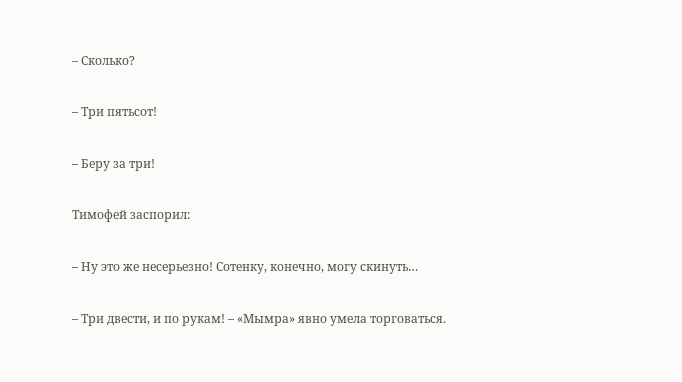– Сколько?

– Три пятьсот!

– Беру за три!

Тимофей заспорил:

– Ну это же несерьезно! Сотенку, конечно, могу скинуть…

– Три двести, и по рукам! – «Мымра» явно умела торговаться.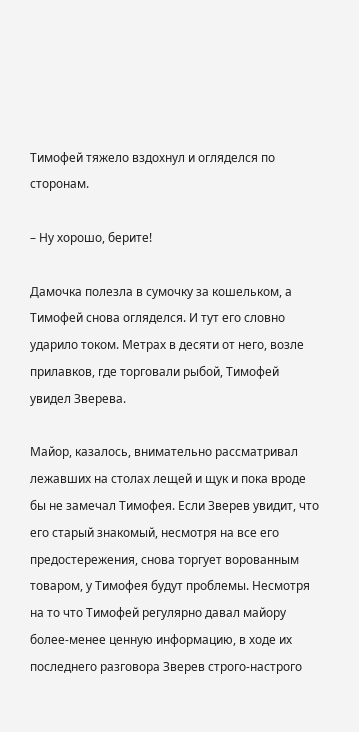Тимофей тяжело вздохнул и огляделся по сторонам.

– Ну хорошо, берите!

Дамочка полезла в сумочку за кошельком, а Тимофей снова огляделся. И тут его словно ударило током. Метрах в десяти от него, возле прилавков, где торговали рыбой, Тимофей увидел Зверева.

Майор, казалось, внимательно рассматривал лежавших на столах лещей и щук и пока вроде бы не замечал Тимофея. Если Зверев увидит, что его старый знакомый, несмотря на все его предостережения, снова торгует ворованным товаром, у Тимофея будут проблемы. Несмотря на то что Тимофей регулярно давал майору более-менее ценную информацию, в ходе их последнего разговора Зверев строго-настрого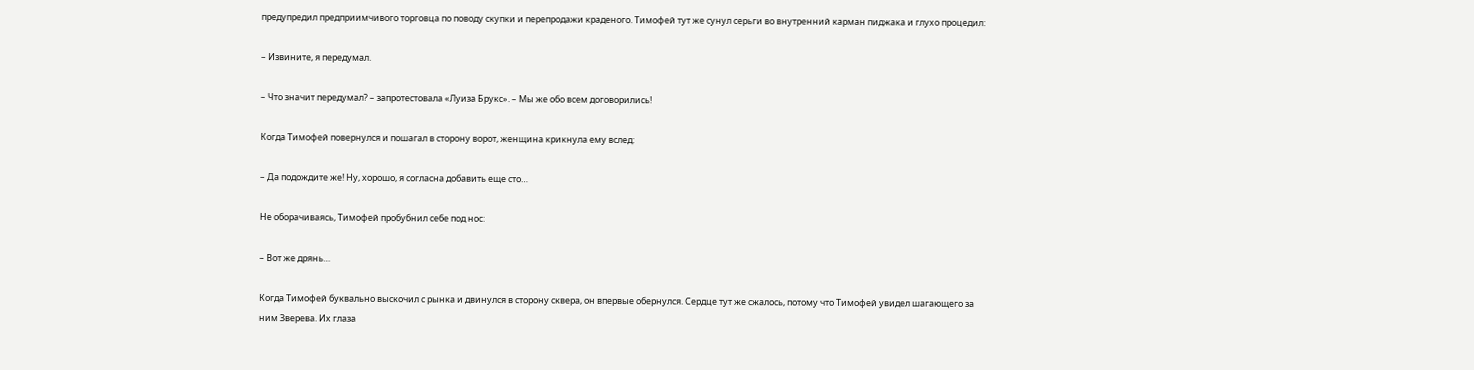предупредил предприимчивого торговца по поводу скупки и перепродажи краденого. Тимофей тут же сунул серьги во внутренний карман пиджака и глухо процедил:

– Извините, я передумал.

– Что значит передумал? – запротестовала «Луиза Брукс». – Мы же обо всем договорились!

Когда Тимофей повернулся и пошагал в сторону ворот, женщина крикнула ему вслед:

– Да подождите же! Ну, хорошо, я согласна добавить еще сто…

Не оборачиваясь, Тимофей пробубнил себе под нос:

– Вот же дрянь…

Когда Тимофей буквально выскочил с рынка и двинулся в сторону сквера, он впервые обернулся. Сердце тут же сжалось, потому что Тимофей увидел шагающего за ним Зверева. Их глаза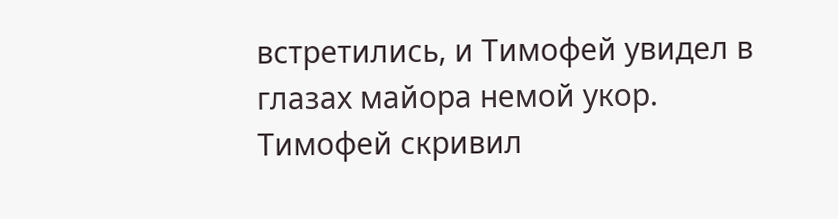встретились, и Тимофей увидел в глазах майора немой укор. Тимофей скривил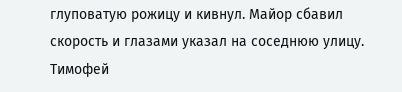глуповатую рожицу и кивнул. Майор сбавил скорость и глазами указал на соседнюю улицу. Тимофей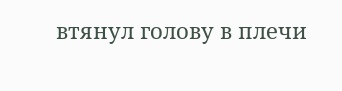втянул голову в плечи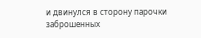и двинулся в сторону парочки заброшенных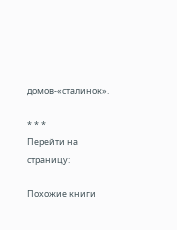домов-«сталинок».

* * *
Перейти на страницу:

Похожие книги